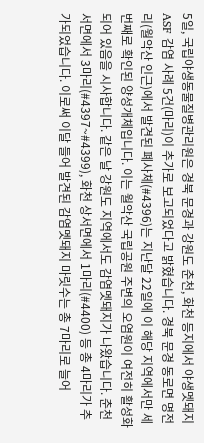5일, 국립야생동물질병관리원은 경북 문경과 강원도 춘천, 화천 등지에서 야생멧돼지 ASF 감염 사례 5건(마리)이 추가로 보고되었다고 밝혔습니다. 경북 문경 동로면 명전리(월악산 인근)에서 발견된 폐사체(#4396)는 지난달 22일에 이 해당 지역에서만 세 번째로 확인된 양성개체입니다. 이는 월악산 국립공원 주변의 오염원이 여전히 활성화되어 있음을 시사합니다. 같은 날 강원도 지역에서도 감염멧돼지가 나왔습니다. 춘천 서면에서 3마리(#4397~#4399), 화천 상서면에서 1마리(#4400) 등 총 4마리가 추가되었습니다. 이로써 이달 들어 발견된 감염멧돼지 마릿수는 총 7마리로 늘어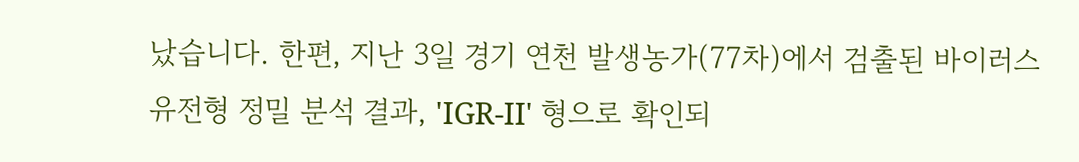났습니다. 한편, 지난 3일 경기 연천 발생농가(77차)에서 검출된 바이러스 유전형 정밀 분석 결과, 'IGR-II' 형으로 확인되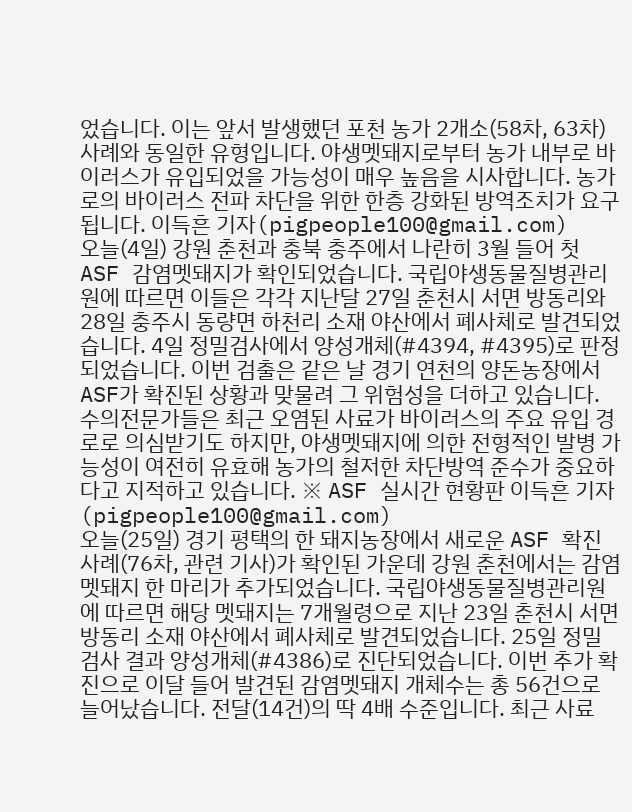었습니다. 이는 앞서 발생했던 포천 농가 2개소(58차, 63차) 사례와 동일한 유형입니다. 야생멧돼지로부터 농가 내부로 바이러스가 유입되었을 가능성이 매우 높음을 시사합니다. 농가로의 바이러스 전파 차단을 위한 한층 강화된 방역조치가 요구됩니다. 이득흔 기자(pigpeople100@gmail.com)
오늘(4일) 강원 춘천과 충북 충주에서 나란히 3월 들어 첫 ASF 감염멧돼지가 확인되었습니다. 국립야생동물질병관리원에 따르면 이들은 각각 지난달 27일 춘천시 서면 방동리와 28일 충주시 동량면 하천리 소재 야산에서 폐사체로 발견되었습니다. 4일 정밀검사에서 양성개체(#4394, #4395)로 판정되었습니다. 이번 검출은 같은 날 경기 연천의 양돈농장에서 ASF가 확진된 상황과 맞물려 그 위험성을 더하고 있습니다. 수의전문가들은 최근 오염된 사료가 바이러스의 주요 유입 경로로 의심받기도 하지만, 야생멧돼지에 의한 전형적인 발병 가능성이 여전히 유효해 농가의 철저한 차단방역 준수가 중요하다고 지적하고 있습니다. ※ ASF 실시간 현황판 이득흔 기자(pigpeople100@gmail.com)
오늘(25일) 경기 평택의 한 돼지농장에서 새로운 ASF 확진사례(76차, 관련 기사)가 확인된 가운데 강원 춘천에서는 감염멧돼지 한 마리가 추가되었습니다. 국립야생동물질병관리원에 따르면 해당 멧돼지는 7개월령으로 지난 23일 춘천시 서면 방동리 소재 야산에서 폐사체로 발견되었습니다. 25일 정밀검사 결과 양성개체(#4386)로 진단되었습니다. 이번 추가 확진으로 이달 들어 발견된 감염멧돼지 개체수는 총 56건으로 늘어났습니다. 전달(14건)의 딱 4배 수준입니다. 최근 사료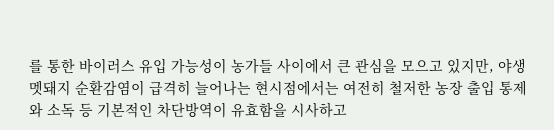를 통한 바이러스 유입 가능성이 농가들 사이에서 큰 관심을 모으고 있지만, 야생멧돼지 순환감염이 급격히 늘어나는 현시점에서는 여전히 철저한 농장 출입 통제와 소독 등 기본적인 차단방역이 유효함을 시사하고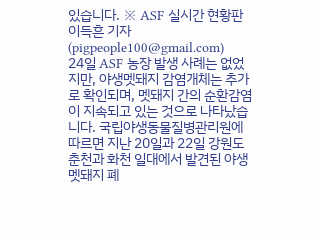있습니다. ※ ASF 실시간 현황판 이득흔 기자(pigpeople100@gmail.com)
24일 ASF 농장 발생 사례는 없었지만, 야생멧돼지 감염개체는 추가로 확인되며, 멧돼지 간의 순환감염이 지속되고 있는 것으로 나타났습니다. 국립야생동물질병관리원에 따르면 지난 20일과 22일 강원도 춘천과 화천 일대에서 발견된 야생멧돼지 폐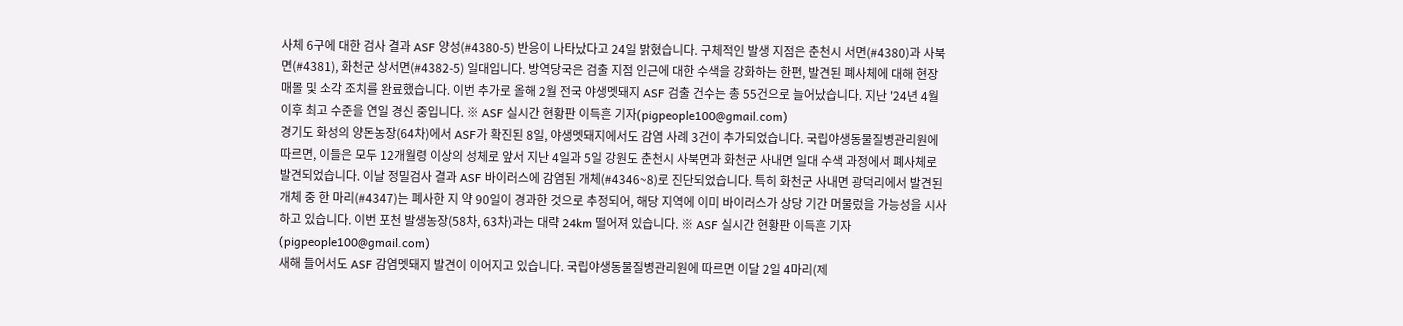사체 6구에 대한 검사 결과 ASF 양성(#4380-5) 반응이 나타났다고 24일 밝혔습니다. 구체적인 발생 지점은 춘천시 서면(#4380)과 사북면(#4381), 화천군 상서면(#4382-5) 일대입니다. 방역당국은 검출 지점 인근에 대한 수색을 강화하는 한편, 발견된 폐사체에 대해 현장 매몰 및 소각 조치를 완료했습니다. 이번 추가로 올해 2월 전국 야생멧돼지 ASF 검출 건수는 총 55건으로 늘어났습니다. 지난 '24년 4월 이후 최고 수준을 연일 경신 중입니다. ※ ASF 실시간 현황판 이득흔 기자(pigpeople100@gmail.com)
경기도 화성의 양돈농장(64차)에서 ASF가 확진된 8일, 야생멧돼지에서도 감염 사례 3건이 추가되었습니다. 국립야생동물질병관리원에 따르면, 이들은 모두 12개월령 이상의 성체로 앞서 지난 4일과 5일 강원도 춘천시 사북면과 화천군 사내면 일대 수색 과정에서 폐사체로 발견되었습니다. 이날 정밀검사 결과 ASF 바이러스에 감염된 개체(#4346~8)로 진단되었습니다. 특히 화천군 사내면 광덕리에서 발견된 개체 중 한 마리(#4347)는 폐사한 지 약 90일이 경과한 것으로 추정되어, 해당 지역에 이미 바이러스가 상당 기간 머물렀을 가능성을 시사하고 있습니다. 이번 포천 발생농장(58차, 63차)과는 대략 24km 떨어져 있습니다. ※ ASF 실시간 현황판 이득흔 기자(pigpeople100@gmail.com)
새해 들어서도 ASF 감염멧돼지 발견이 이어지고 있습니다. 국립야생동물질병관리원에 따르면 이달 2일 4마리(제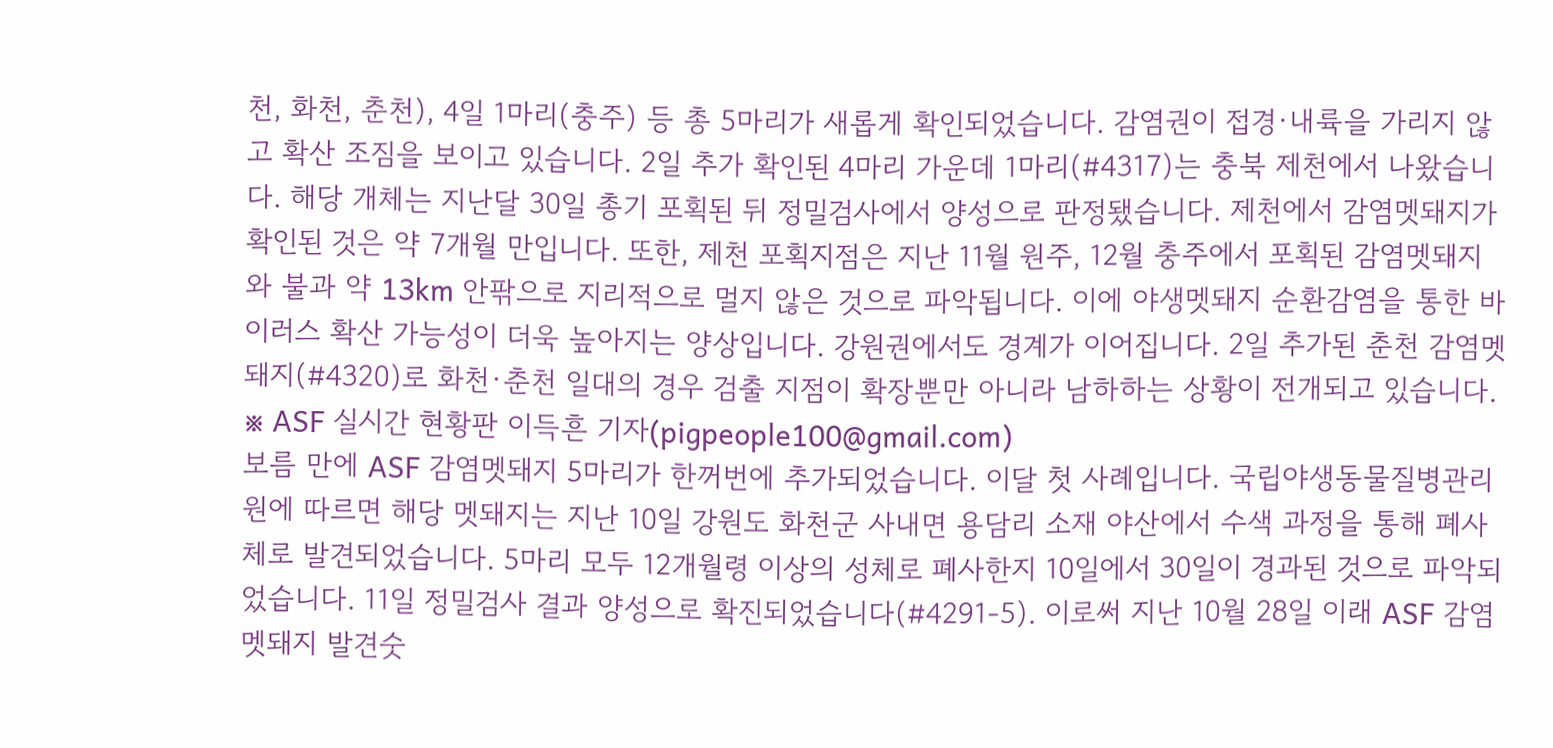천, 화천, 춘천), 4일 1마리(충주) 등 총 5마리가 새롭게 확인되었습니다. 감염권이 접경·내륙을 가리지 않고 확산 조짐을 보이고 있습니다. 2일 추가 확인된 4마리 가운데 1마리(#4317)는 충북 제천에서 나왔습니다. 해당 개체는 지난달 30일 총기 포획된 뒤 정밀검사에서 양성으로 판정됐습니다. 제천에서 감염멧돼지가 확인된 것은 약 7개월 만입니다. 또한, 제천 포획지점은 지난 11월 원주, 12월 충주에서 포획된 감염멧돼지와 불과 약 13km 안팎으로 지리적으로 멀지 않은 것으로 파악됩니다. 이에 야생멧돼지 순환감염을 통한 바이러스 확산 가능성이 더욱 높아지는 양상입니다. 강원권에서도 경계가 이어집니다. 2일 추가된 춘천 감염멧돼지(#4320)로 화천·춘천 일대의 경우 검출 지점이 확장뿐만 아니라 남하하는 상황이 전개되고 있습니다. ※ ASF 실시간 현황판 이득흔 기자(pigpeople100@gmail.com)
보름 만에 ASF 감염멧돼지 5마리가 한꺼번에 추가되었습니다. 이달 첫 사례입니다. 국립야생동물질병관리원에 따르면 해당 멧돼지는 지난 10일 강원도 화천군 사내면 용담리 소재 야산에서 수색 과정을 통해 폐사체로 발견되었습니다. 5마리 모두 12개월령 이상의 성체로 폐사한지 10일에서 30일이 경과된 것으로 파악되었습니다. 11일 정밀검사 결과 양성으로 확진되었습니다(#4291-5). 이로써 지난 10월 28일 이래 ASF 감염멧돼지 발견숫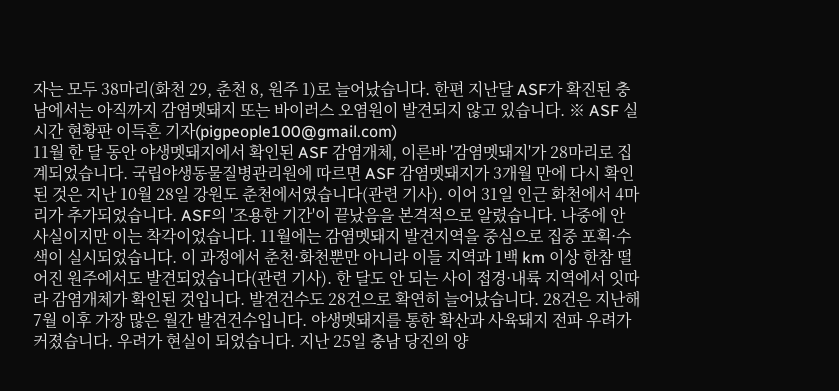자는 모두 38마리(화천 29, 춘천 8, 원주 1)로 늘어났습니다. 한편 지난달 ASF가 확진된 충남에서는 아직까지 감염멧돼지 또는 바이러스 오염원이 발견되지 않고 있습니다. ※ ASF 실시간 현황판 이득흔 기자(pigpeople100@gmail.com)
11월 한 달 동안 야생멧돼지에서 확인된 ASF 감염개체, 이른바 '감염멧돼지'가 28마리로 집계되었습니다. 국립야생동물질병관리원에 따르면 ASF 감염멧돼지가 3개월 만에 다시 확인된 것은 지난 10월 28일 강원도 춘천에서였습니다(관련 기사). 이어 31일 인근 화천에서 4마리가 추가되었습니다. ASF의 '조용한 기간'이 끝났음을 본격적으로 알렸습니다. 나중에 안 사실이지만 이는 착각이었습니다. 11월에는 감염멧돼지 발견지역을 중심으로 집중 포획·수색이 실시되었습니다. 이 과정에서 춘천·화천뿐만 아니라 이들 지역과 1백 km 이상 한참 떨어진 원주에서도 발견되었습니다(관련 기사). 한 달도 안 되는 사이 접경·내륙 지역에서 잇따라 감염개체가 확인된 것입니다. 발견건수도 28건으로 확연히 늘어났습니다. 28건은 지난해 7월 이후 가장 많은 월간 발견건수입니다. 야생멧돼지를 통한 확산과 사육돼지 전파 우려가 커졌습니다. 우려가 현실이 되었습니다. 지난 25일 충남 당진의 양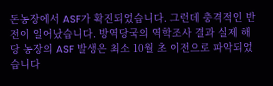돈농장에서 ASF가 확진되었습니다. 그런데 충격적인 반전이 일어났습니다. 방역당국의 역학조사 결과 실제 해당 농장의 ASF 발생은 최소 10월 초 이전으로 파악되었습니다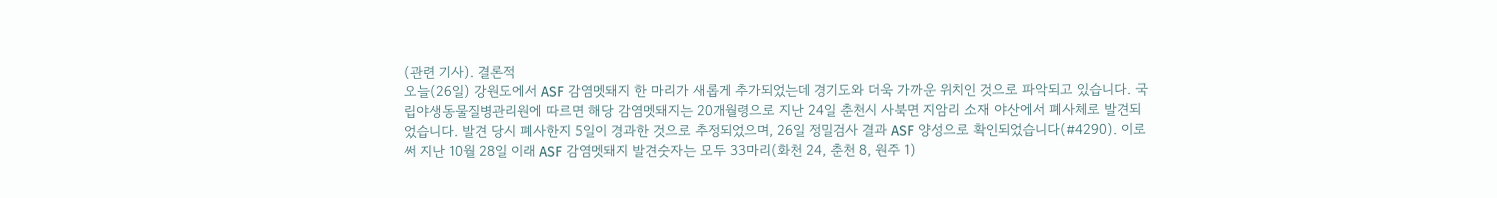(관련 기사). 결론적
오늘(26일) 강원도에서 ASF 감염멧돼지 한 마리가 새롭게 추가되었는데 경기도와 더욱 가까운 위치인 것으로 파악되고 있습니다. 국립야생동물질병관리원에 따르면 해당 감염멧돼지는 20개월령으로 지난 24일 춘천시 사북면 지암리 소재 야산에서 폐사체로 발견되었습니다. 발견 당시 폐사한지 5일이 경과한 것으로 추정되었으며, 26일 정밀검사 결과 ASF 양성으로 확인되었습니다(#4290). 이로써 지난 10월 28일 이래 ASF 감염멧돼지 발견숫자는 모두 33마리(화천 24, 춘천 8, 원주 1)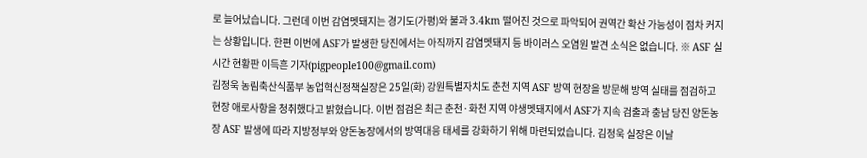로 늘어났습니다. 그런데 이번 감염멧돼지는 경기도(가평)와 불과 3.4km 떨어진 것으로 파악되어 권역간 확산 가능성이 점차 커지는 상황입니다. 한편 이번에 ASF가 발생한 당진에서는 아직까지 감염멧돼지 등 바이러스 오염원 발견 소식은 없습니다. ※ ASF 실시간 현황판 이득흔 기자(pigpeople100@gmail.com)
김정욱 농림축산식품부 농업혁신정책실장은 25일(화) 강원특별자치도 춘천 지역 ASF 방역 현장을 방문해 방역 실태를 점검하고 현장 애로사항을 청취했다고 밝혔습니다. 이번 점검은 최근 춘천·화천 지역 야생멧돼지에서 ASF가 지속 검출과 충남 당진 양돈농장 ASF 발생에 따라 지방정부와 양돈농장에서의 방역대응 태세를 강화하기 위해 마련되었습니다. 김정욱 실장은 이날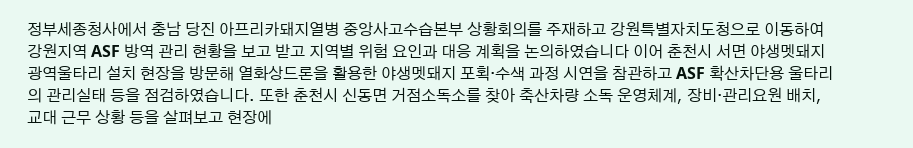정부세종청사에서 충남 당진 아프리카돼지열병 중앙사고수습본부 상황회의를 주재하고 강원특별자치도청으로 이동하여 강원지역 ASF 방역 관리 현황을 보고 받고 지역별 위험 요인과 대응 계획을 논의하였습니다 이어 춘천시 서면 야생멧돼지 광역울타리 설치 현장을 방문해 열화상드론을 활용한 야생멧돼지 포획·수색 과정 시연을 참관하고 ASF 확산차단용 울타리의 관리실태 등을 점검하였습니다. 또한 춘천시 신동면 거점소독소를 찾아 축산차량 소독 운영체계, 장비·관리요원 배치, 교대 근무 상황 등을 살펴보고 현장에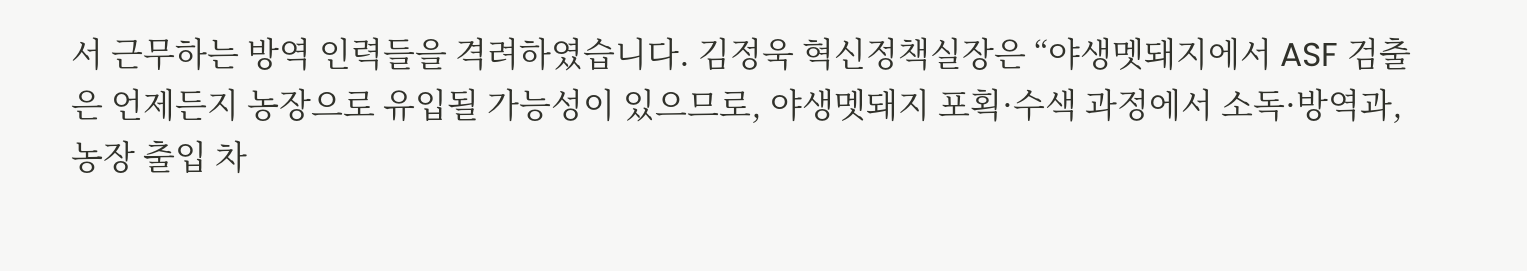서 근무하는 방역 인력들을 격려하였습니다. 김정욱 혁신정책실장은 “야생멧돼지에서 ASF 검출은 언제든지 농장으로 유입될 가능성이 있으므로, 야생멧돼지 포획·수색 과정에서 소독·방역과, 농장 출입 차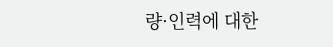량·인력에 대한